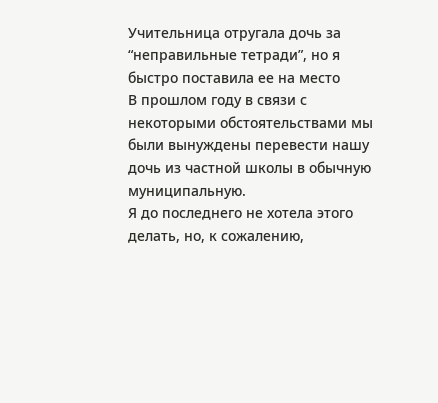Учительница отругала дочь за “неправильные тетради”, но я быстро поставила ее на место
В прошлом году в связи с некоторыми обстоятельствами мы были вынуждены перевести нашу дочь из частной школы в обычную муниципальную.
Я до последнего не хотела этого делать, но, к сожалению,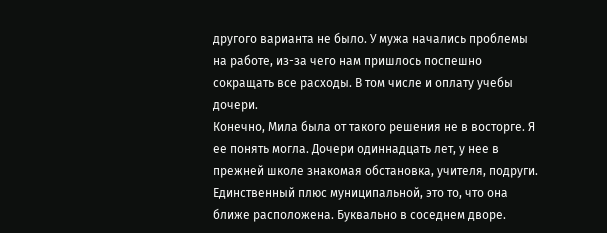другого варианта не было. У мужа начались проблемы на работе, из-за чего нам пришлось поспешно сокращать все расходы. В том числе и оплату учебы дочери.
Конечно, Мила была от такого решения не в восторге. Я ее понять могла. Дочери одиннадцать лет, у нее в прежней школе знакомая обстановка, учителя, подруги. Единственный плюс муниципальной, это то, что она ближе расположена. Буквально в соседнем дворе.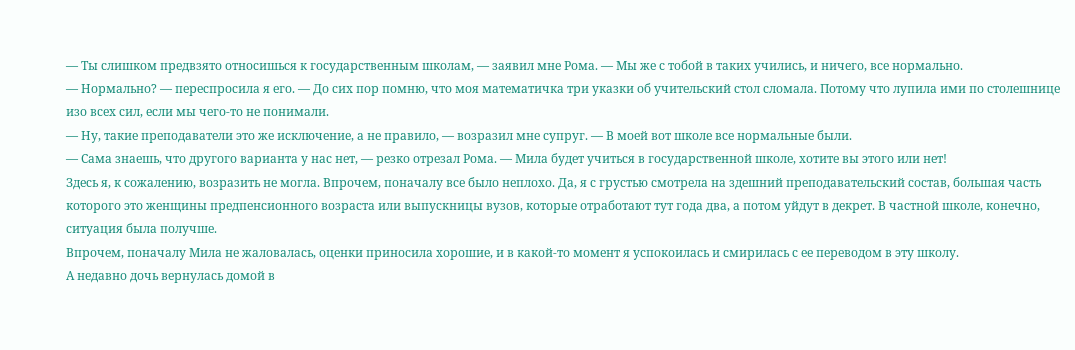— Ты слишком предвзято относишься к государственным школам, — заявил мне Рома. — Мы же с тобой в таких учились, и ничего, все нормально.
— Нормально? — переспросила я его. — До сих пор помню, что моя математичка три указки об учительский стол сломала. Потому что лупила ими по столешнице изо всех сил, если мы чего-то не понимали.
— Ну, такие преподаватели это же исключение, а не правило, — возразил мне супруг. — В моей вот школе все нормальные были.
— Сама знаешь, что другого варианта у нас нет, — резко отрезал Рома. — Мила будет учиться в государственной школе, хотите вы этого или нет!
Здесь я, к сожалению, возразить не могла. Впрочем, поначалу все было неплохо. Да, я с грустью смотрела на здешний преподавательский состав, большая часть которого это женщины предпенсионного возраста или выпускницы вузов, которые отработают тут года два, а потом уйдут в декрет. В частной школе, конечно, ситуация была получше.
Впрочем, поначалу Мила не жаловалась, оценки приносила хорошие, и в какой-то момент я успокоилась и смирилась с ее переводом в эту школу.
А недавно дочь вернулась домой в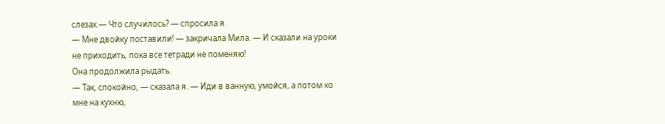слезах.— Что случилось? — спросила я.
— Мне двойку поставили! — закричала Мила. — И сказали на уроки не приходить, пока все тетради не поменяю!
Она продолжила рыдать.
— Так, спокойно, — сказала я. — Иди в ванную, умойся, а потом ко мне на кухню,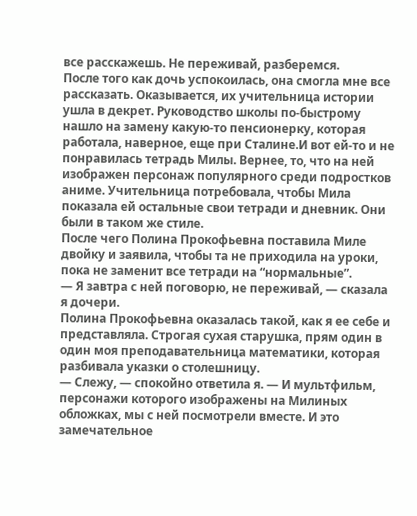все расскажешь. Не переживай, разберемся.
После того как дочь успокоилась, она смогла мне все рассказать. Оказывается, их учительница истории ушла в декрет. Руководство школы по-быстрому нашло на замену какую-то пенсионерку, которая работала, наверное, еще при Сталине.И вот ей-то и не понравилась тетрадь Милы. Вернее, то, что на ней изображен персонаж популярного среди подростков аниме. Учительница потребовала, чтобы Мила показала ей остальные свои тетради и дневник. Они были в таком же стиле.
После чего Полина Прокофьевна поставила Миле двойку и заявила, чтобы та не приходила на уроки, пока не заменит все тетради на “нормальные”.
— Я завтра с ней поговорю, не переживай, — сказала я дочери.
Полина Прокофьевна оказалась такой, как я ее себе и представляла. Строгая сухая старушка, прям один в один моя преподавательница математики, которая разбивала указки о столешницу.
— Слежу, — спокойно ответила я. — И мультфильм, персонажи которого изображены на Милиных обложках, мы с ней посмотрели вместе. И это замечательное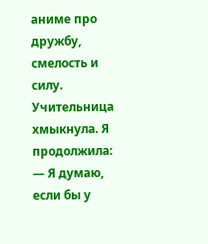аниме про дружбу, смелость и силу.
Учительница хмыкнула. Я продолжила:
— Я думаю, если бы у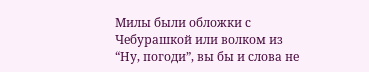Милы были обложки с Чебурашкой или волком из “Ну, погоди”, вы бы и слова не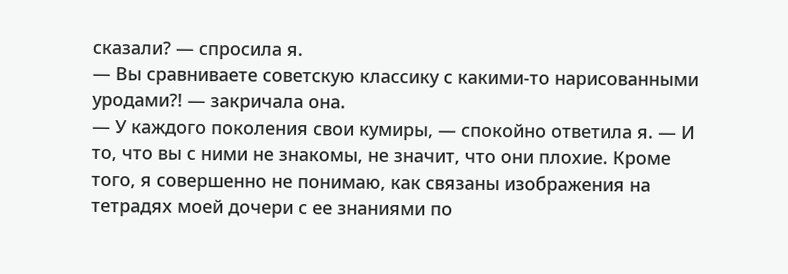сказали? — спросила я.
— Вы сравниваете советскую классику с какими-то нарисованными уродами?! — закричала она.
— У каждого поколения свои кумиры, — спокойно ответила я. — И то, что вы с ними не знакомы, не значит, что они плохие. Кроме того, я совершенно не понимаю, как связаны изображения на тетрадях моей дочери с ее знаниями по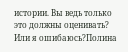истории. Вы ведь только это должны оценивать? Или я ошибаюсь?Полина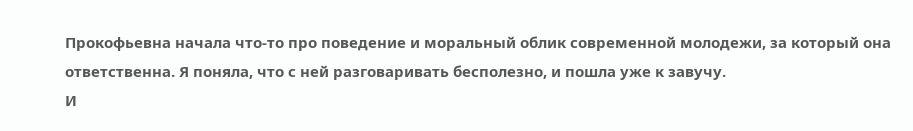Прокофьевна начала что-то про поведение и моральный облик современной молодежи, за который она ответственна. Я поняла, что с ней разговаривать бесполезно, и пошла уже к завучу.
И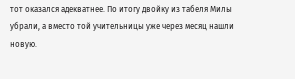тот оказался адекватнее. По итогу двойку из табеля Милы убрали, а вместо той учительницы уже через месяц нашли новую.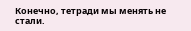Конечно, тетради мы менять не стали.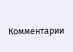Комментарии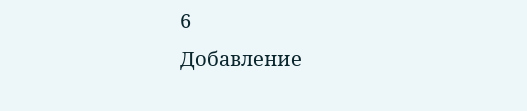6
Добавление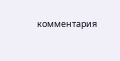комментария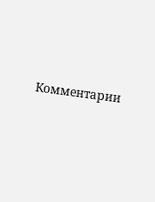Комментарии